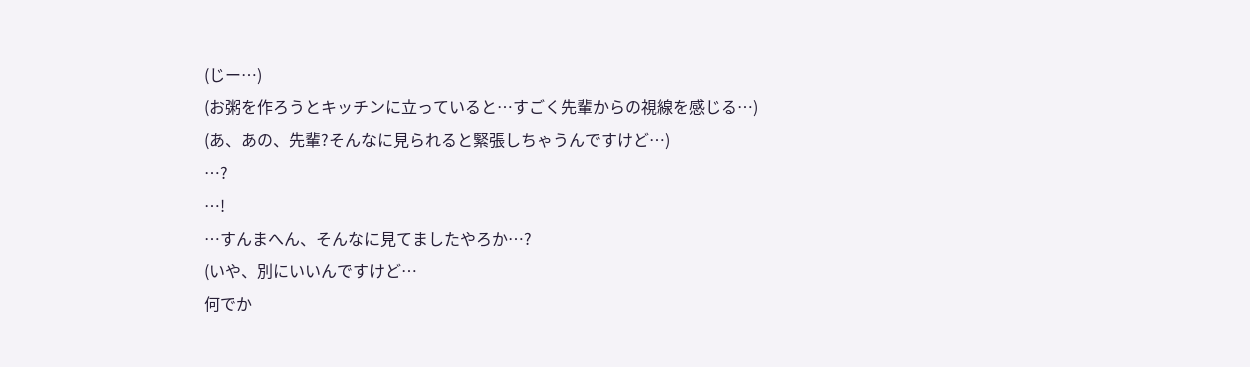(じー…)
(お粥を作ろうとキッチンに立っていると…すごく先輩からの視線を感じる…)
(あ、あの、先輩?そんなに見られると緊張しちゃうんですけど…)
…?
…!
…すんまへん、そんなに見てましたやろか…?
(いや、別にいいんですけど…
何でか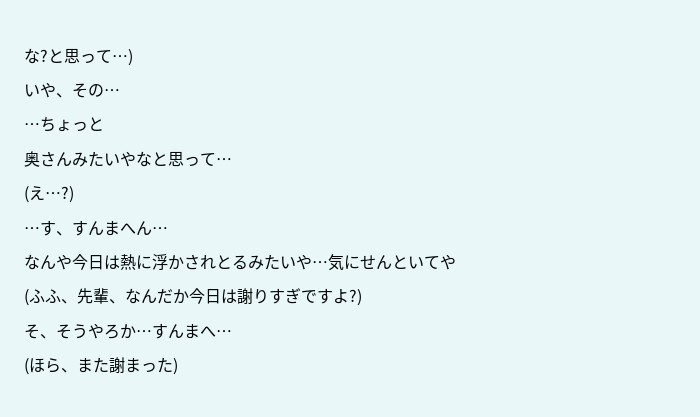な?と思って…)
いや、その…
…ちょっと
奥さんみたいやなと思って…
(え…?)
…す、すんまへん…
なんや今日は熱に浮かされとるみたいや…気にせんといてや
(ふふ、先輩、なんだか今日は謝りすぎですよ?)
そ、そうやろか…すんまへ…
(ほら、また謝まった)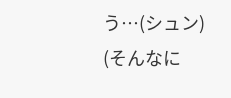う…(シュン)
(そんなに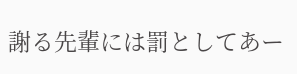謝る先輩には罰としてあー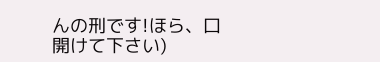んの刑です!ほら、口開けて下さい)